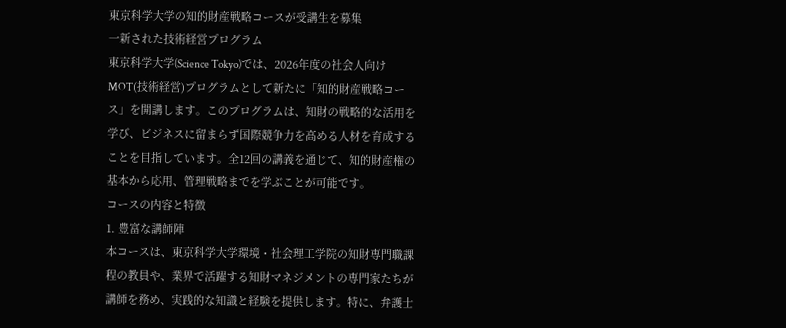東京科学大学の知的財産戦略コースが受講生を募集
一新された技術経営プログラム
東京科学大学(Science Tokyo)では、2026年度の社会人向けMOT(技術経営)プログラムとして新たに「知的財産戦略コース」を開講します。このプログラムは、知財の戦略的な活用を学び、ビジネスに留まらず国際競争力を高める人材を育成することを目指しています。全12回の講義を通じて、知的財産権の基本から応用、管理戦略までを学ぶことが可能です。
コースの内容と特徴
1. 豊富な講師陣
本コースは、東京科学大学環境・社会理工学院の知財専門職課程の教員や、業界で活躍する知財マネジメントの専門家たちが講師を務め、実践的な知識と経験を提供します。特に、弁護士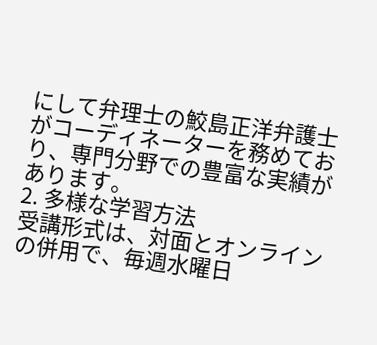にして弁理士の鮫島正洋弁護士がコーディネーターを務めており、専門分野での豊富な実績があります。
2. 多様な学習方法
受講形式は、対面とオンラインの併用で、毎週水曜日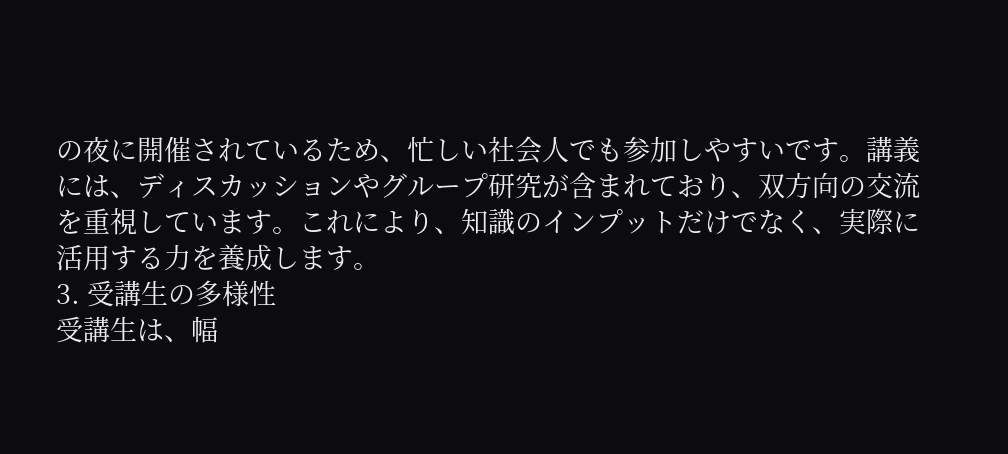の夜に開催されているため、忙しい社会人でも参加しやすいです。講義には、ディスカッションやグループ研究が含まれており、双方向の交流を重視しています。これにより、知識のインプットだけでなく、実際に活用する力を養成します。
3. 受講生の多様性
受講生は、幅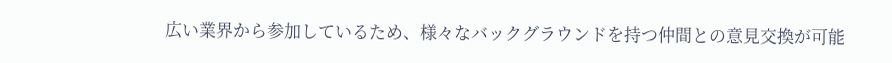広い業界から参加しているため、様々なバックグラウンドを持つ仲間との意見交換が可能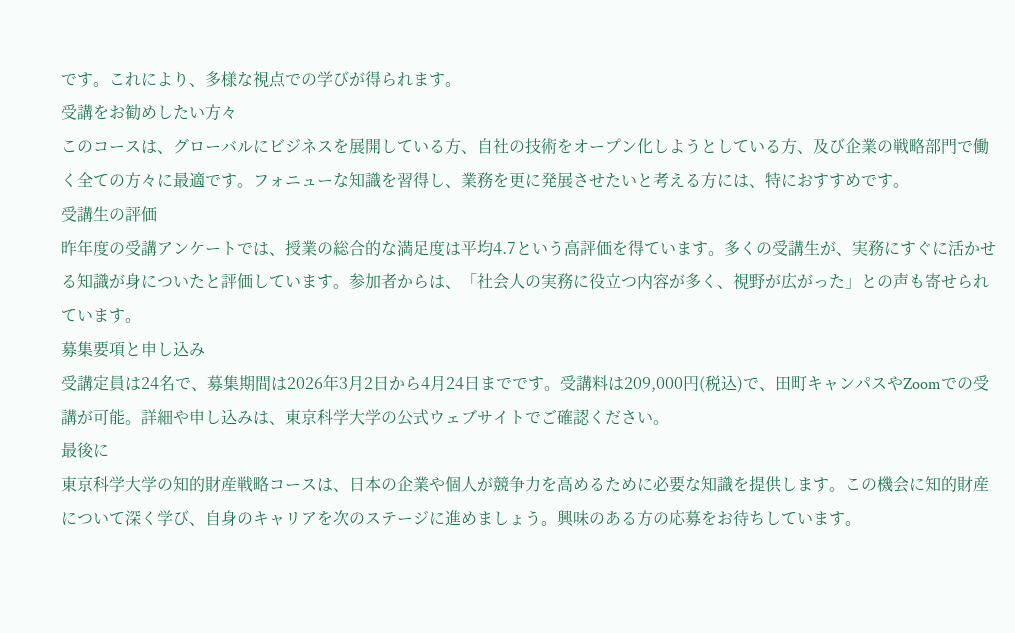です。これにより、多様な視点での学びが得られます。
受講をお勧めしたい方々
このコースは、グローバルにビジネスを展開している方、自社の技術をオープン化しようとしている方、及び企業の戦略部門で働く全ての方々に最適です。フォニューな知識を習得し、業務を更に発展させたいと考える方には、特におすすめです。
受講生の評価
昨年度の受講アンケートでは、授業の総合的な満足度は平均4.7という高評価を得ています。多くの受講生が、実務にすぐに活かせる知識が身についたと評価しています。参加者からは、「社会人の実務に役立つ内容が多く、視野が広がった」との声も寄せられています。
募集要項と申し込み
受講定員は24名で、募集期間は2026年3月2日から4月24日までです。受講料は209,000円(税込)で、田町キャンパスやZoomでの受講が可能。詳細や申し込みは、東京科学大学の公式ウェブサイトでご確認ください。
最後に
東京科学大学の知的財産戦略コースは、日本の企業や個人が競争力を高めるために必要な知識を提供します。この機会に知的財産について深く学び、自身のキャリアを次のステージに進めましょう。興味のある方の応募をお待ちしています。